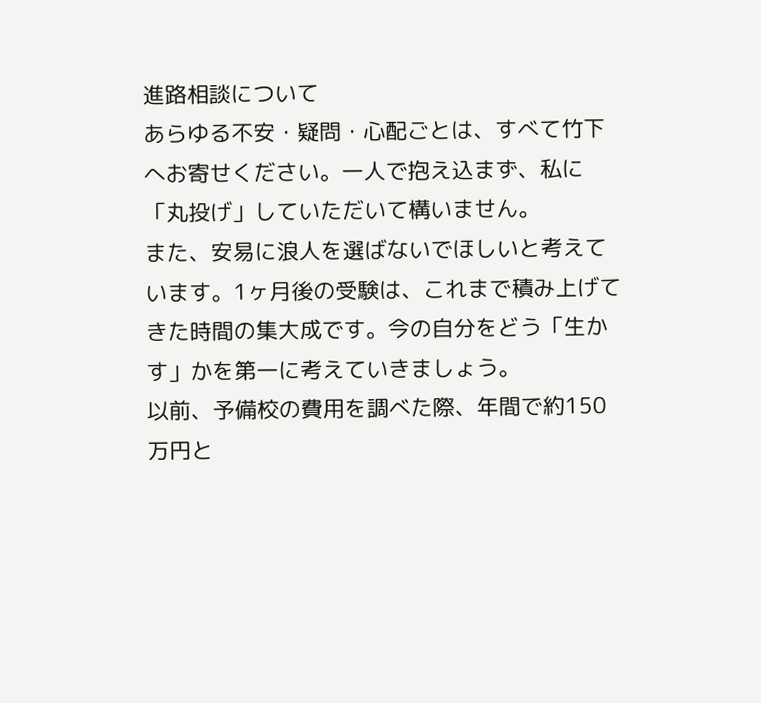進路相談について
あらゆる不安・疑問・心配ごとは、すべて竹下へお寄せください。一人で抱え込まず、私に「丸投げ」していただいて構いません。
また、安易に浪人を選ばないでほしいと考えています。1ヶ月後の受験は、これまで積み上げてきた時間の集大成です。今の自分をどう「生かす」かを第一に考えていきましょう。
以前、予備校の費用を調べた際、年間で約150万円と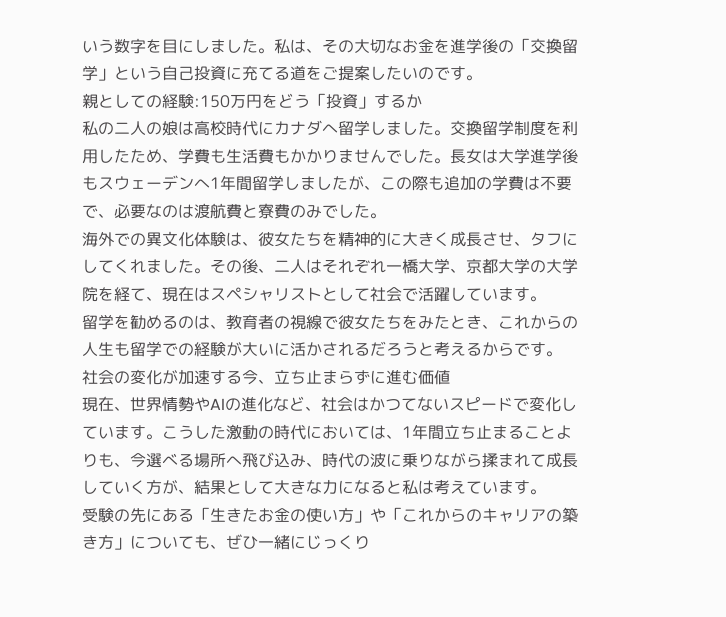いう数字を目にしました。私は、その大切なお金を進学後の「交換留学」という自己投資に充てる道をご提案したいのです。
親としての経験:150万円をどう「投資」するか
私の二人の娘は高校時代にカナダへ留学しました。交換留学制度を利用したため、学費も生活費もかかりませんでした。長女は大学進学後もスウェーデンへ1年間留学しましたが、この際も追加の学費は不要で、必要なのは渡航費と寮費のみでした。
海外での異文化体験は、彼女たちを精神的に大きく成長させ、タフにしてくれました。その後、二人はそれぞれ一橋大学、京都大学の大学院を経て、現在はスペシャリストとして社会で活躍しています。
留学を勧めるのは、教育者の視線で彼女たちをみたとき、これからの人生も留学での経験が大いに活かされるだろうと考えるからです。
社会の変化が加速する今、立ち止まらずに進む価値
現在、世界情勢やAIの進化など、社会はかつてないスピードで変化しています。こうした激動の時代においては、1年間立ち止まることよりも、今選べる場所へ飛び込み、時代の波に乗りながら揉まれて成長していく方が、結果として大きな力になると私は考えています。
受験の先にある「生きたお金の使い方」や「これからのキャリアの築き方」についても、ぜひ一緒にじっくり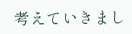考えていきまし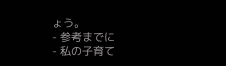ょう。
- 参考までに
- 私の子育て